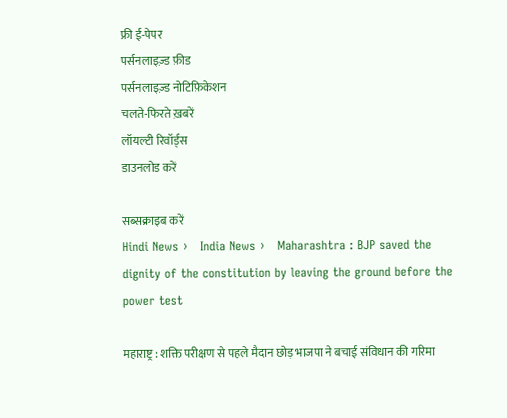फ्री ई-पेपर
पर्सनलाइज़्ड फ़ीड
पर्सनलाइज़्ड नोटिफ़िकेशन
चलते-फिरते ख़बरें
लॉयल्टी रिवॉर्ड्स
डाउनलोड करें

सब्सक्राइब करें
Hindi News ›   India News ›   Maharashtra : BJP saved the dignity of the constitution by leaving the ground before the power test

महाराष्ट्र : शक्ति परीक्षण से पहले मैदान छोड़ भाजपा ने बचाई संविधान की गरिमा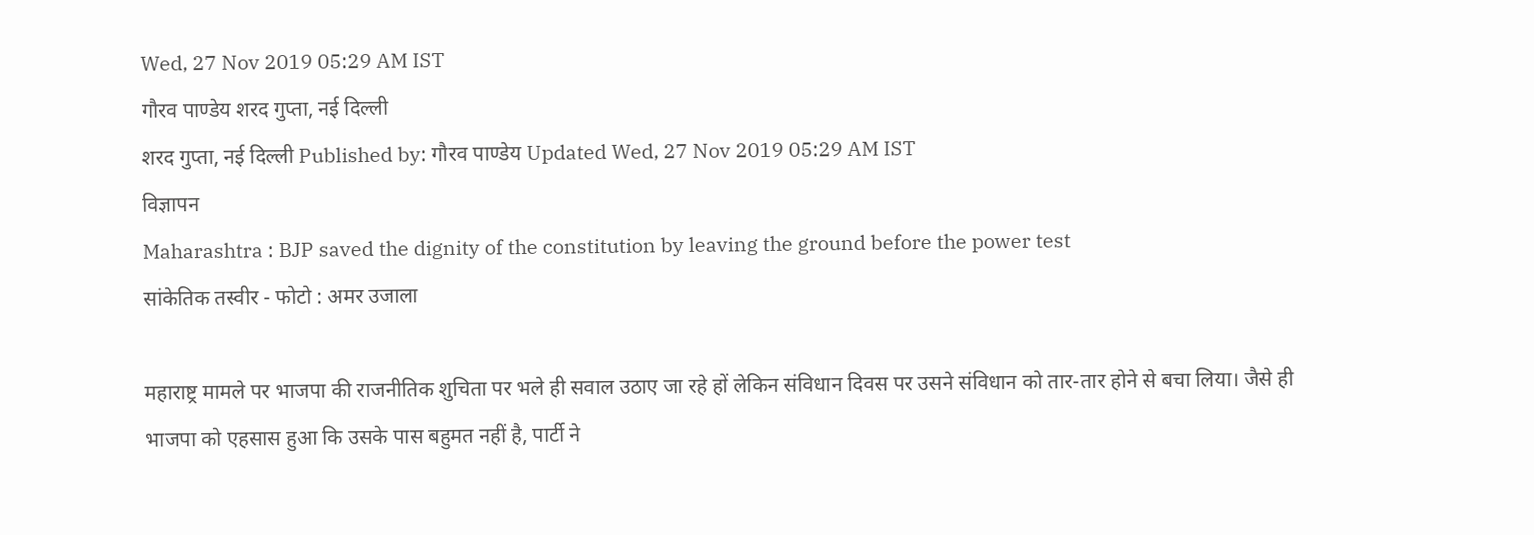Wed, 27 Nov 2019 05:29 AM IST
गौरव पाण्डेय शरद गुप्ता, नई दिल्ली
शरद गुप्ता, नई दिल्ली Published by: गौरव पाण्डेय Updated Wed, 27 Nov 2019 05:29 AM IST
विज्ञापन
Maharashtra : BJP saved the dignity of the constitution by leaving the ground before the power test
सांकेतिक तस्वीर - फोटो : अमर उजाला

महाराष्ट्र मामले पर भाजपा की राजनीतिक शुचिता पर भले ही सवाल उठाए जा रहे हों लेकिन संविधान दिवस पर उसने संविधान को तार-तार होने से बचा लिया। जैसे ही भाजपा को एहसास हुआ कि उसके पास बहुमत नहीं है, पार्टी ने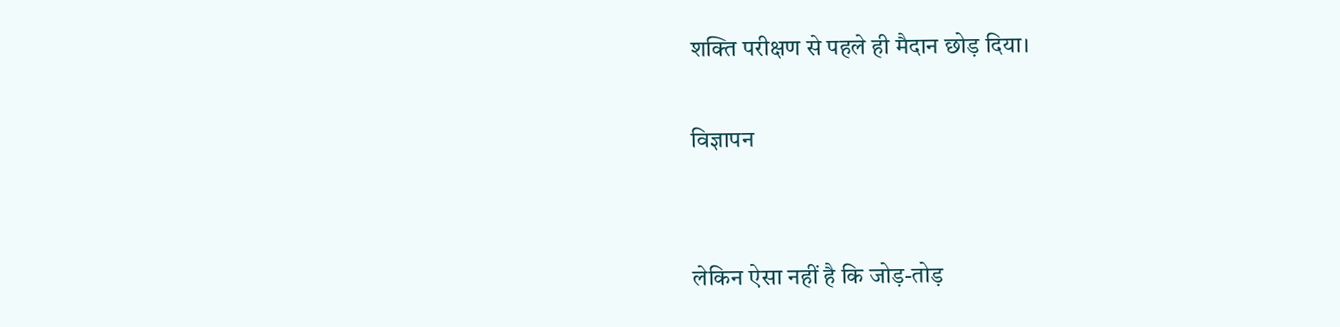शक्ति परीक्षण से पहले ही मैदान छोड़ दिया।

विज्ञापन


लेकिन ऐसा नहीं है कि जोड़-तोड़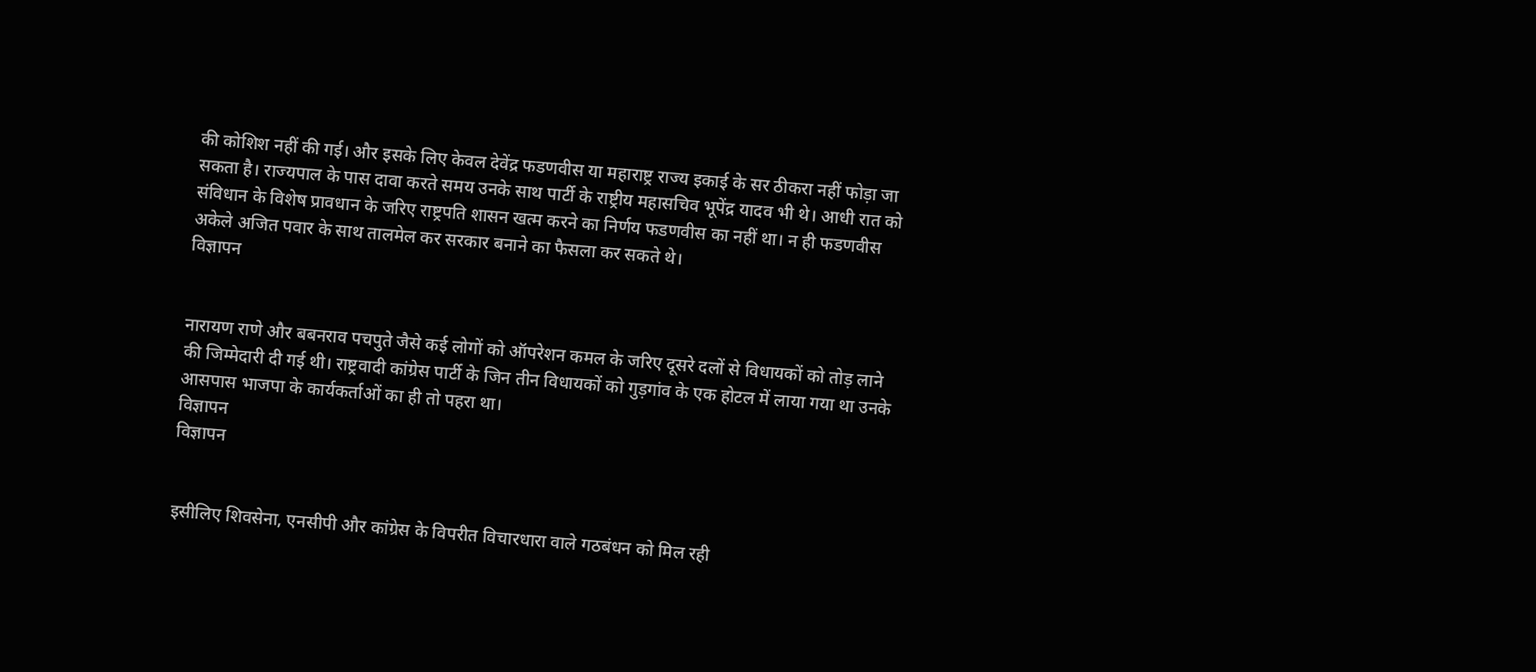की कोशिश नहीं की गई। और इसके लिए केवल देवेंद्र फडणवीस या महाराष्ट्र राज्य इकाई के सर ठीकरा नहीं फोड़ा जा सकता है। राज्यपाल के पास दावा करते समय उनके साथ पार्टी के राष्ट्रीय महासचिव भूपेंद्र यादव भी थे। आधी रात को संविधान के विशेष प्रावधान के जरिए राष्ट्रपति शासन खत्म करने का निर्णय फडणवीस का नहीं था। न ही फडणवीस अकेले अजित पवार के साथ तालमेल कर सरकार बनाने का फैसला कर सकते थे।
विज्ञापन


नारायण राणे और बबनराव पचपुते जैसे कई लोगों को ऑपरेशन कमल के जरिए दूसरे दलों से विधायकों को तोड़ लाने की जिम्मेदारी दी गई थी। राष्ट्रवादी कांग्रेस पार्टी के जिन तीन विधायकों को गुड़गांव के एक होटल में लाया गया था उनके आसपास भाजपा के कार्यकर्ताओं का ही तो पहरा था।
विज्ञापन
विज्ञापन


इसीलिए शिवसेना, एनसीपी और कांग्रेस के विपरीत विचारधारा वाले गठबंधन को मिल रही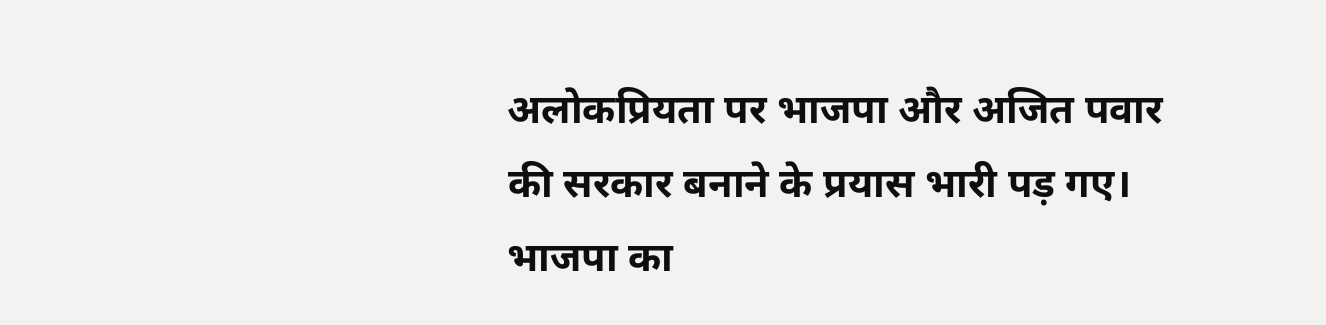अलोकप्रियता पर भाजपा और अजित पवार की सरकार बनाने के प्रयास भारी पड़ गए। भाजपा का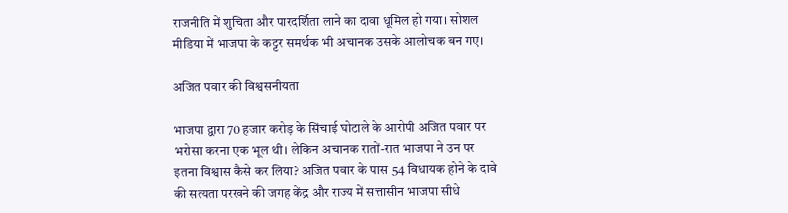राजनीति में शुचिता और पारदर्शिता लाने का दावा धूमिल हो गया। सोशल मीडिया में भाजपा के कट्टर समर्थक भी अचानक उसके आलोचक बन गए।

अजित पवार की विश्वसनीयता

भाजपा द्वारा 70 हजार करोड़ के सिंचाई घोटाले के आरोपी अजित पवार पर भरोसा करना एक भूल थी। लेकिन अचानक रातों-रात भाजपा ने उन पर इतना विश्वास कैसे कर लिया? अजित पवार के पास 54 विधायक होने के दावे की सत्यता परखने की जगह केंद्र और राज्य में सत्तासीन भाजपा सीधे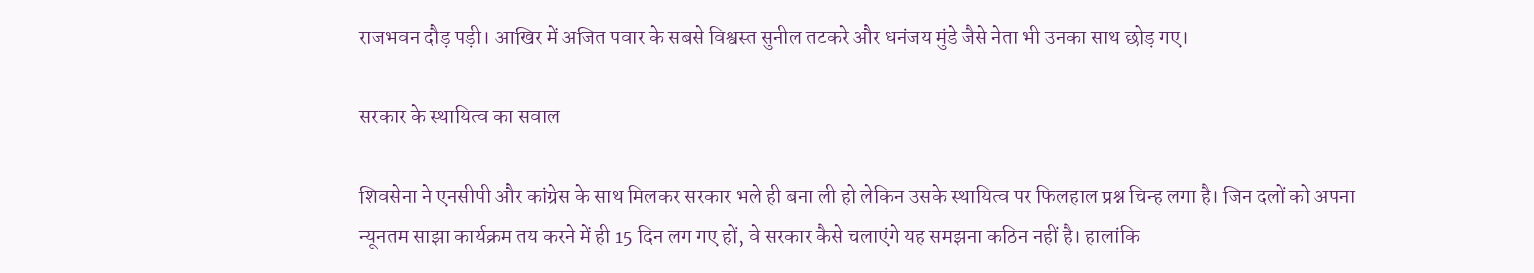राजभवन दौड़ पड़ी। आखिर में अजित पवार के सबसे विश्वस्त सुनील तटकरे और धनंजय मुंडे जैसे नेता भी उनका साथ छोड़ गए।

सरकार के स्थायित्व का सवाल

शिवसेना ने एनसीपी और कांग्रेस के साथ मिलकर सरकार भले ही बना ली हो लेकिन उसके स्थायित्व पर फिलहाल प्रश्न चिन्ह लगा है। जिन दलों को अपना न्यूनतम साझा कार्यक्रम तय करने में ही 15 दिन लग गए हों, वे सरकार कैसे चलाएंगे यह समझना कठिन नहीं है। हालांकि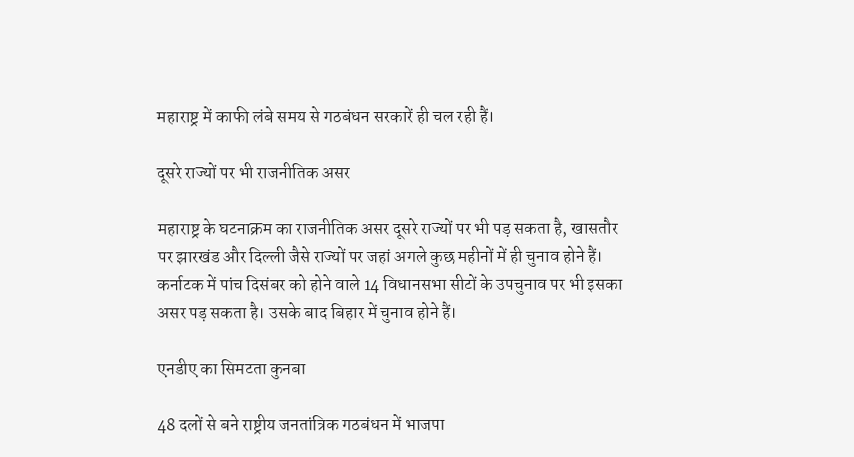महाराष्ट्र में काफी लंबे समय से गठबंधन सरकारें ही चल रही हैं।

दूसरे राज्यों पर भी राजनीतिक असर

महाराष्ट्र के घटनाक्रम का राजनीतिक असर दूसरे राज्यों पर भी पड़ सकता है, खासतौर पर झारखंड और दिल्ली जैसे राज्यों पर जहां अगले कुछ महीनों में ही चुनाव होने हैं। कर्नाटक में पांच दिसंबर को होने वाले 14 विधानसभा सीटों के उपचुनाव पर भी इसका असर पड़ सकता है। उसके बाद बिहार में चुनाव होने हैं।

एनडीए का सिमटता कुनबा

48 दलों से बने राष्ट्रीय जनतांत्रिक गठबंधन में भाजपा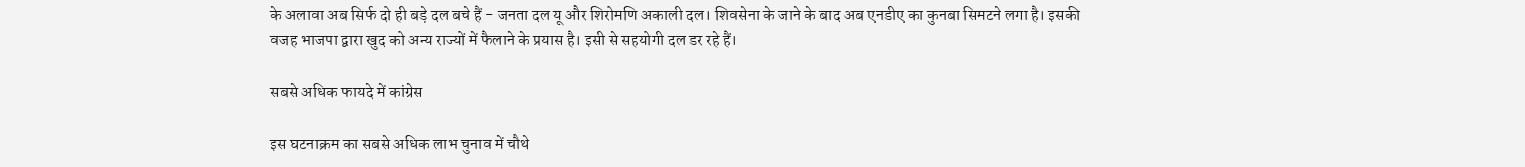के अलावा अब सिर्फ दो ही बड़े दल बचे हैं - जनता दल यू और शिरोमणि अकाली दल। शिवसेना के जाने के बाद अब एनडीए का कुनबा सिमटने लगा है। इसकी वजह भाजपा द्वारा खुद को अन्य राज्यों में फैलाने के प्रयास है। इसी से सहयोगी दल डर रहे हैं।

सबसे अधिक फायदे में कांग्रेस

इस घटनाक्रम का सबसे अधिक लाभ चुनाव में चौथे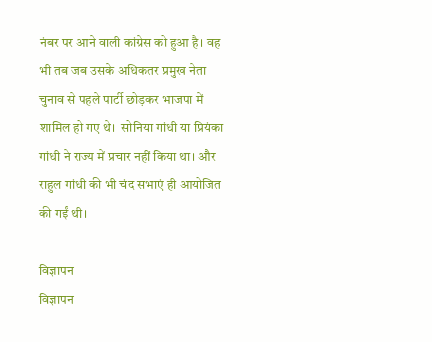नंबर पर आने वाली कांग्रेस को हुआ है। वह भी तब जब उसके अधिकतर प्रमुख नेता चुनाव से पहले पार्टी छोड़कर भाजपा में शामिल हो गए थे।  सोनिया गांधी या प्रियंका गांधी ने राज्य में प्रचार नहीं किया था। और राहुल गांधी की भी चंद सभाएं ही आयोजित की गईं थी।

विज्ञापन
विज्ञापन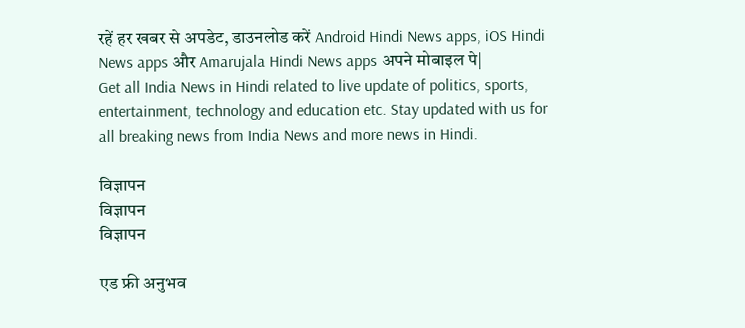रहें हर खबर से अपडेट, डाउनलोड करें Android Hindi News apps, iOS Hindi News apps और Amarujala Hindi News apps अपने मोबाइल पे|
Get all India News in Hindi related to live update of politics, sports, entertainment, technology and education etc. Stay updated with us for all breaking news from India News and more news in Hindi.

विज्ञापन
विज्ञापन
विज्ञापन

एड फ्री अनुभव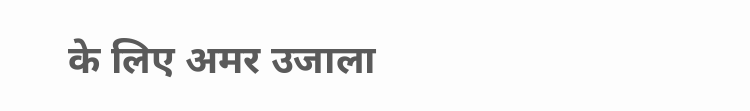के लिए अमर उजाला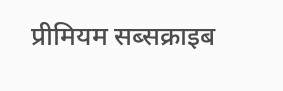प्रीमियम सब्सक्राइब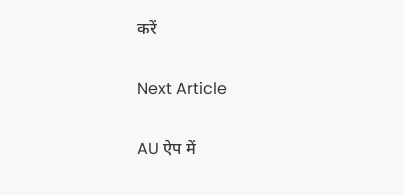करें

Next Article

AU ऐप में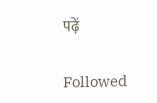पढ़ें

Followed